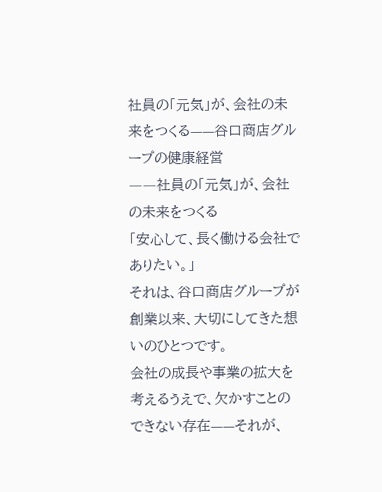社員の「元気」が、会社の未来をつくる——谷口商店グループの健康経営
――社員の「元気」が、会社の未来をつくる
「安心して、長く働ける会社でありたい。」
それは、谷口商店グループが創業以来、大切にしてきた想いのひとつです。
会社の成長や事業の拡大を考えるうえで、欠かすことのできない存在——それが、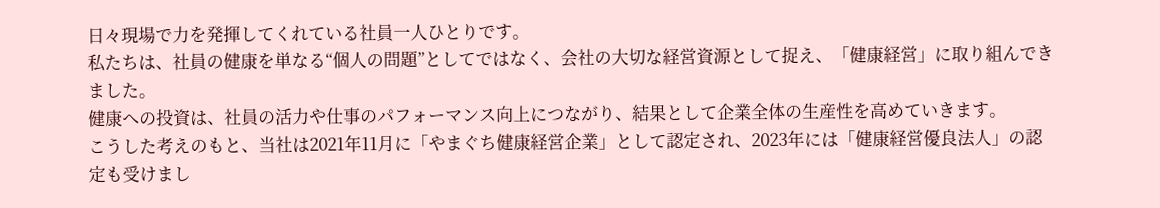日々現場で力を発揮してくれている社員一人ひとりです。
私たちは、社員の健康を単なる“個人の問題”としてではなく、会社の大切な経営資源として捉え、「健康経営」に取り組んできました。
健康への投資は、社員の活力や仕事のパフォーマンス向上につながり、結果として企業全体の生産性を高めていきます。
こうした考えのもと、当社は2021年11月に「やまぐち健康経営企業」として認定され、2023年には「健康経営優良法人」の認定も受けまし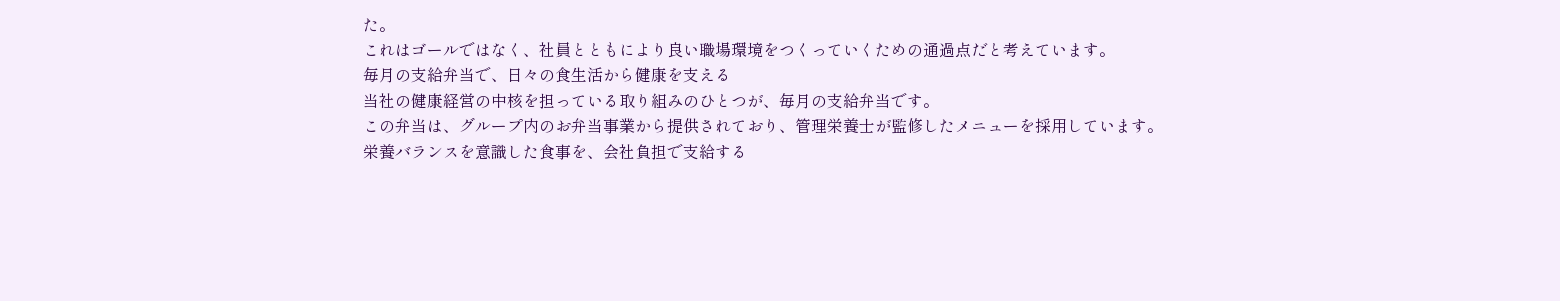た。
これはゴールではなく、社員とともにより良い職場環境をつくっていくための通過点だと考えています。
毎月の支給弁当で、日々の食生活から健康を支える
当社の健康経営の中核を担っている取り組みのひとつが、毎月の支給弁当です。
この弁当は、グループ内のお弁当事業から提供されており、管理栄養士が監修したメニューを採用しています。
栄養バランスを意識した食事を、会社負担で支給する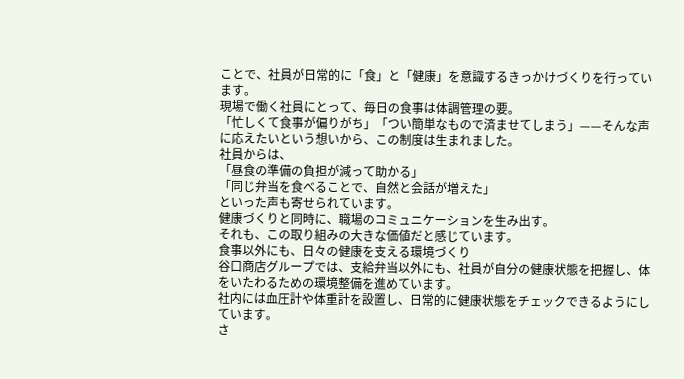ことで、社員が日常的に「食」と「健康」を意識するきっかけづくりを行っています。
現場で働く社員にとって、毎日の食事は体調管理の要。
「忙しくて食事が偏りがち」「つい簡単なもので済ませてしまう」——そんな声に応えたいという想いから、この制度は生まれました。
社員からは、
「昼食の準備の負担が減って助かる」
「同じ弁当を食べることで、自然と会話が増えた」
といった声も寄せられています。
健康づくりと同時に、職場のコミュニケーションを生み出す。
それも、この取り組みの大きな価値だと感じています。
食事以外にも、日々の健康を支える環境づくり
谷口商店グループでは、支給弁当以外にも、社員が自分の健康状態を把握し、体をいたわるための環境整備を進めています。
社内には血圧計や体重計を設置し、日常的に健康状態をチェックできるようにしています。
さ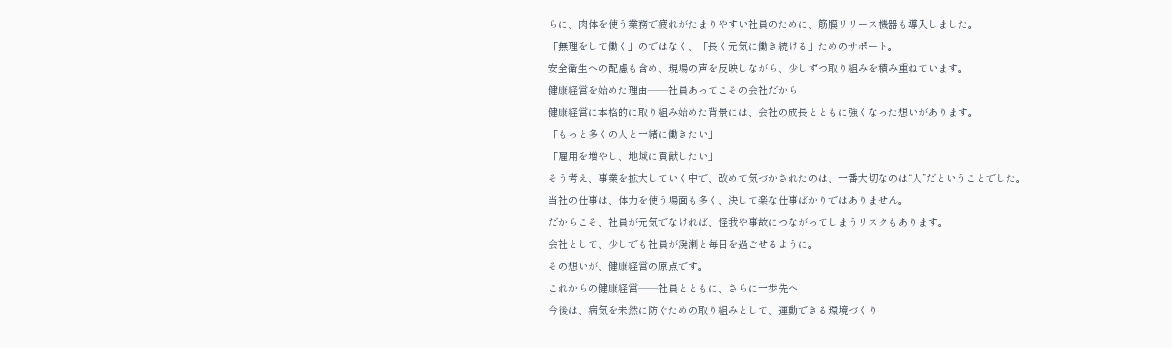らに、肉体を使う業務で疲れがたまりやすい社員のために、筋膜リリース機器も導入しました。
「無理をして働く」のではなく、「長く元気に働き続ける」ためのサポート。
安全衛生への配慮も含め、現場の声を反映しながら、少しずつ取り組みを積み重ねています。
健康経営を始めた理由——社員あってこその会社だから
健康経営に本格的に取り組み始めた背景には、会社の成長とともに強くなった想いがあります。
「もっと多くの人と一緒に働きたい」
「雇用を増やし、地域に貢献したい」
そう考え、事業を拡大していく中で、改めて気づかされたのは、一番大切なのは“人”だということでした。
当社の仕事は、体力を使う場面も多く、決して楽な仕事ばかりではありません。
だからこそ、社員が元気でなければ、怪我や事故につながってしまうリスクもあります。
会社として、少しでも社員が溌溂と毎日を過ごせるように。
その想いが、健康経営の原点です。
これからの健康経営——社員とともに、さらに一歩先へ
今後は、病気を未然に防ぐための取り組みとして、運動できる環境づくり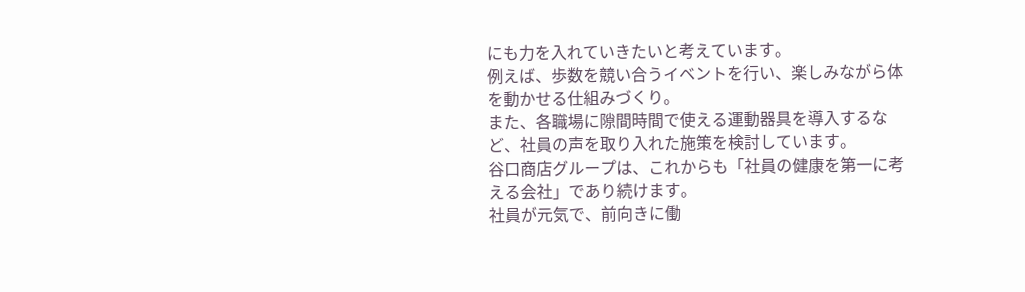にも力を入れていきたいと考えています。
例えば、歩数を競い合うイベントを行い、楽しみながら体を動かせる仕組みづくり。
また、各職場に隙間時間で使える運動器具を導入するなど、社員の声を取り入れた施策を検討しています。
谷口商店グループは、これからも「社員の健康を第一に考える会社」であり続けます。
社員が元気で、前向きに働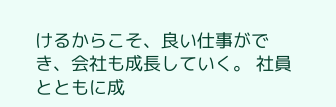けるからこそ、良い仕事ができ、会社も成長していく。 社員とともに成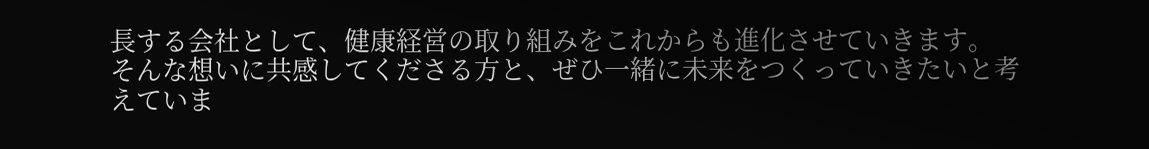長する会社として、健康経営の取り組みをこれからも進化させていきます。
そんな想いに共感してくださる方と、ぜひ一緒に未来をつくっていきたいと考えていま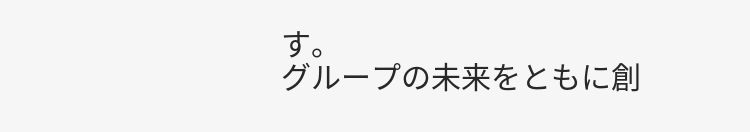す。
グループの未来をともに創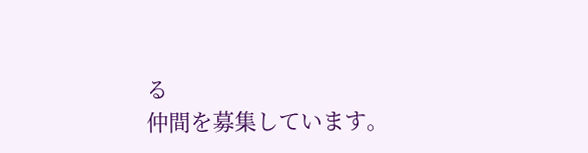る
仲間を募集しています。